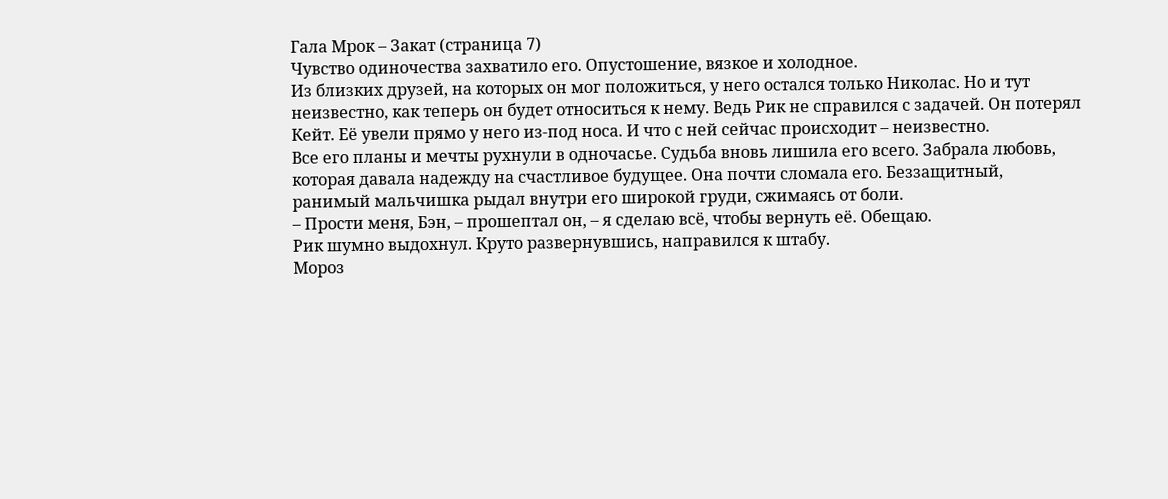Гала Мрок – Закат (страница 7)
Чувство одиночества захватило его. Опустошение, вязкое и холодное.
Из близких друзей, на которых он мог положиться, у него остался только Николас. Но и тут неизвестно, как теперь он будет относиться к нему. Ведь Рик не справился с задачей. Он потерял Кейт. Её увели прямо у него из-под носа. И что с ней сейчас происходит – неизвестно.
Все его планы и мечты рухнули в одночасье. Судьба вновь лишила его всего. Забрала любовь, которая давала надежду на счастливое будущее. Она почти сломала его. Беззащитный, ранимый мальчишка рыдал внутри его широкой груди, сжимаясь от боли.
– Прости меня, Бэн, – прошептал он, – я сделаю всё, чтобы вернуть её. Обещаю.
Рик шумно выдохнул. Круто развернувшись, направился к штабу.
Мороз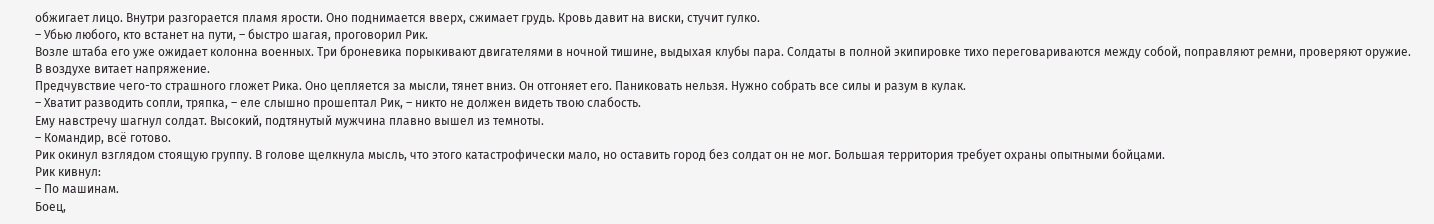обжигает лицо. Внутри разгорается пламя ярости. Оно поднимается вверх, сжимает грудь. Кровь давит на виски, стучит гулко.
– Убью любого, кто встанет на пути, – быстро шагая, проговорил Рик.
Возле штаба его уже ожидает колонна военных. Три броневика порыкивают двигателями в ночной тишине, выдыхая клубы пара. Солдаты в полной экипировке тихо переговариваются между собой, поправляют ремни, проверяют оружие.
В воздухе витает напряжение.
Предчувствие чего-то страшного гложет Рика. Оно цепляется за мысли, тянет вниз. Он отгоняет его. Паниковать нельзя. Нужно собрать все силы и разум в кулак.
– Хватит разводить сопли, тряпка, – еле слышно прошептал Рик, – никто не должен видеть твою слабость.
Ему навстречу шагнул солдат. Высокий, подтянутый мужчина плавно вышел из темноты.
– Командир, всё готово.
Рик окинул взглядом стоящую группу. В голове щелкнула мысль, что этого катастрофически мало, но оставить город без солдат он не мог. Большая территория требует охраны опытными бойцами.
Рик кивнул:
– По машинам.
Боец,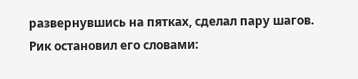развернувшись на пятках, сделал пару шагов. Рик остановил его словами: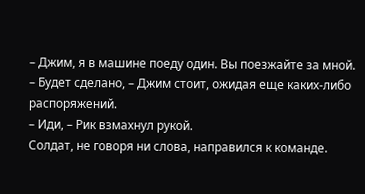– Джим, я в машине поеду один. Вы поезжайте за мной.
– Будет сделано, – Джим стоит, ожидая еще каких-либо распоряжений.
– Иди, – Рик взмахнул рукой.
Солдат, не говоря ни слова, направился к команде.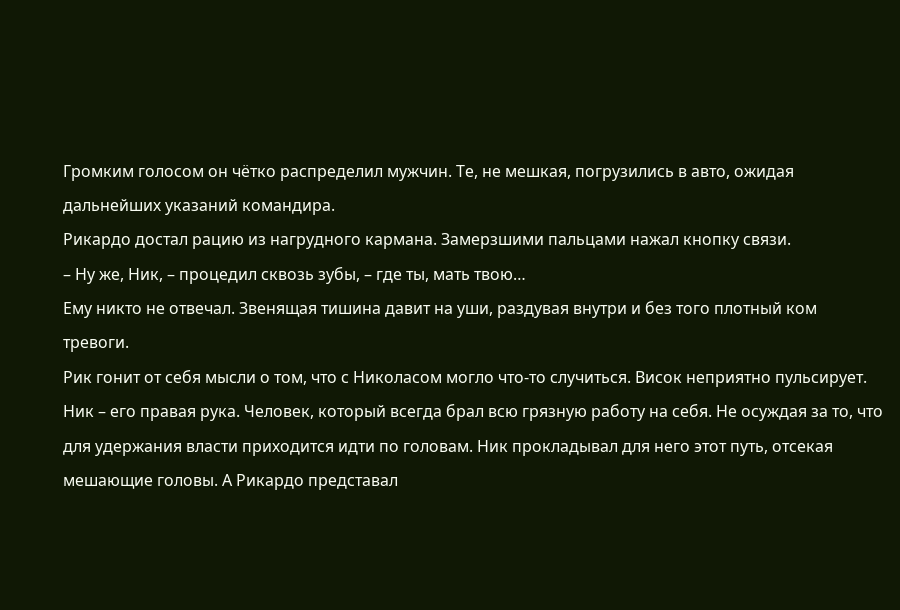Громким голосом он чётко распределил мужчин. Те, не мешкая, погрузились в авто, ожидая дальнейших указаний командира.
Рикардо достал рацию из нагрудного кармана. Замерзшими пальцами нажал кнопку связи.
– Ну же, Ник, – процедил сквозь зубы, – где ты, мать твою…
Ему никто не отвечал. Звенящая тишина давит на уши, раздувая внутри и без того плотный ком тревоги.
Рик гонит от себя мысли о том, что с Николасом могло что-то случиться. Висок неприятно пульсирует.
Ник – его правая рука. Человек, который всегда брал всю грязную работу на себя. Не осуждая за то, что для удержания власти приходится идти по головам. Ник прокладывал для него этот путь, отсекая мешающие головы. А Рикардо представал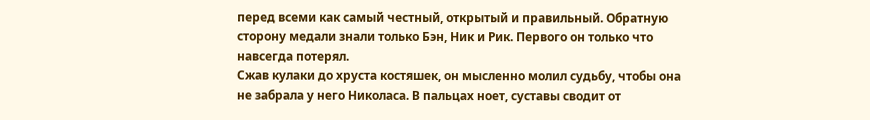перед всеми как самый честный, открытый и правильный. Обратную сторону медали знали только Бэн, Ник и Рик. Первого он только что навсегда потерял.
Сжав кулаки до хруста костяшек, он мысленно молил судьбу, чтобы она не забрала у него Николаса. В пальцах ноет, суставы сводит от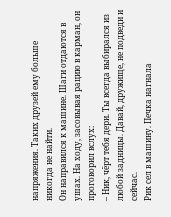напряжения. Таких друзей ему больше никогда не найти.
Он направился к машине. Шаги отдаются в ушах. На ходу, засовывая рацию в карман, он проговорил вслух:
– Ник, чёрт тебя дери. Ты всегда выбирался из любой задницы. Давай, дружище, не подведи и сейчас.
Рик сел в машину. Печка нагнала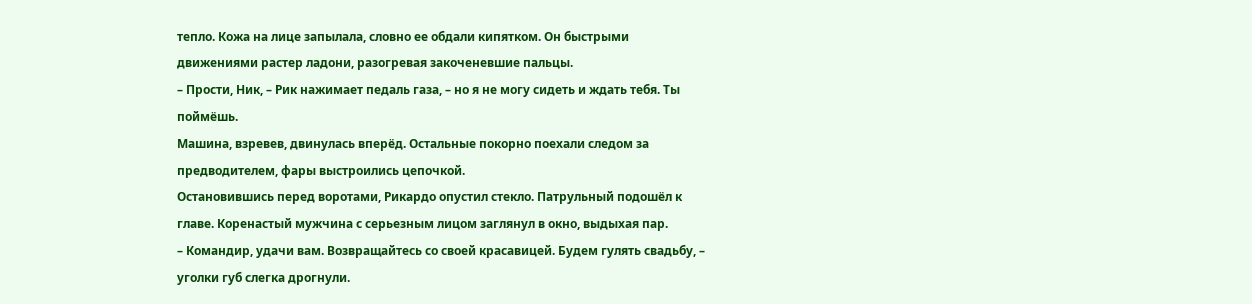тепло. Кожа на лице запылала, словно ее обдали кипятком. Он быстрыми движениями растер ладони, разогревая закоченевшие пальцы.
– Прости, Ник, – Рик нажимает педаль газа, – но я не могу сидеть и ждать тебя. Ты поймёшь.
Машина, взревев, двинулась вперёд. Остальные покорно поехали следом за предводителем, фары выстроились цепочкой.
Остановившись перед воротами, Рикардо опустил стекло. Патрульный подошёл к главе. Коренастый мужчина с серьезным лицом заглянул в окно, выдыхая пар.
– Командир, удачи вам. Возвращайтесь со своей красавицей. Будем гулять свадьбу, – уголки губ слегка дрогнули.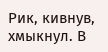Рик, кивнув, хмыкнул. В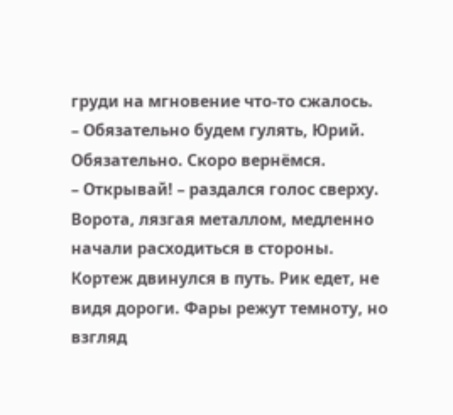груди на мгновение что-то сжалось.
– Обязательно будем гулять, Юрий. Обязательно. Скоро вернёмся.
– Открывай! – раздался голос сверху.
Ворота, лязгая металлом, медленно начали расходиться в стороны.
Кортеж двинулся в путь. Рик едет, не видя дороги. Фары режут темноту, но взгляд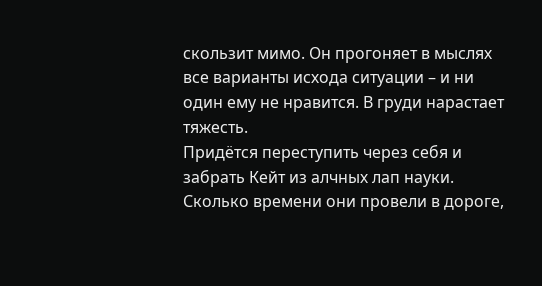скользит мимо. Он прогоняет в мыслях все варианты исхода ситуации – и ни один ему не нравится. В груди нарастает тяжесть.
Придётся переступить через себя и забрать Кейт из алчных лап науки.
Сколько времени они провели в дороге,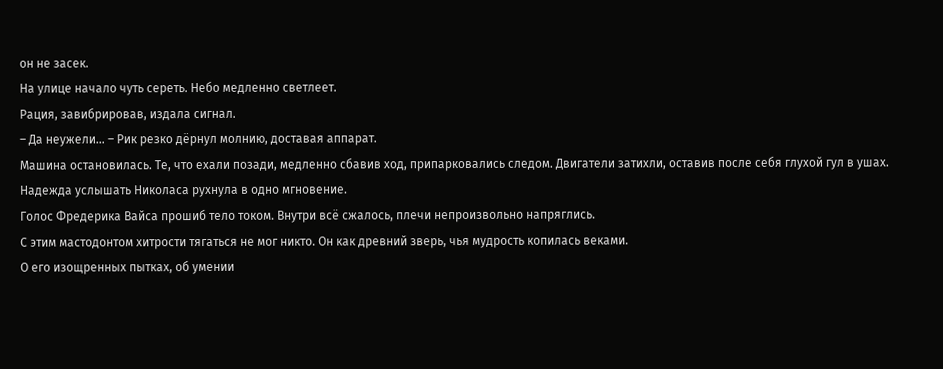он не засек.
На улице начало чуть сереть. Небо медленно светлеет.
Рация, завибрировав, издала сигнал.
– Да неужели… – Рик резко дёрнул молнию, доставая аппарат.
Машина остановилась. Те, что ехали позади, медленно сбавив ход, припарковались следом. Двигатели затихли, оставив после себя глухой гул в ушах.
Надежда услышать Николаса рухнула в одно мгновение.
Голос Фредерика Вайса прошиб тело током. Внутри всё сжалось, плечи непроизвольно напряглись.
С этим мастодонтом хитрости тягаться не мог никто. Он как древний зверь, чья мудрость копилась веками.
О его изощренных пытках, об умении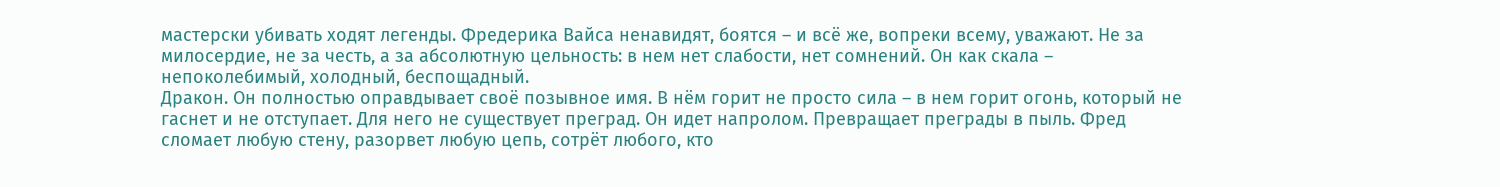мастерски убивать ходят легенды. Фредерика Вайса ненавидят, боятся – и всё же, вопреки всему, уважают. Не за милосердие, не за честь, а за абсолютную цельность: в нем нет слабости, нет сомнений. Он как скала – непоколебимый, холодный, беспощадный.
Дракон. Он полностью оправдывает своё позывное имя. В нём горит не просто сила – в нем горит огонь, который не гаснет и не отступает. Для него не существует преград. Он идет напролом. Превращает преграды в пыль. Фред сломает любую стену, разорвет любую цепь, сотрёт любого, кто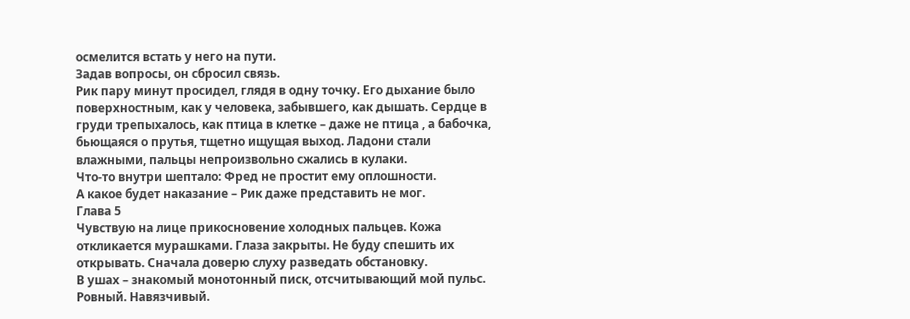осмелится встать у него на пути.
Задав вопросы, он сбросил связь.
Рик пару минут просидел, глядя в одну точку. Его дыхание было поверхностным, как у человека, забывшего, как дышать. Сердце в груди трепыхалось, как птица в клетке – даже не птица , а бабочка, бьющаяся о прутья, тщетно ищущая выход. Ладони стали влажными, пальцы непроизвольно сжались в кулаки.
Что‑то внутри шептало: Фред не простит ему оплошности.
А какое будет наказание – Рик даже представить не мог.
Глава 5
Чувствую на лице прикосновение холодных пальцев. Кожа откликается мурашками. Глаза закрыты. Не буду спешить их открывать. Сначала доверю слуху разведать обстановку.
В ушах – знакомый монотонный писк, отсчитывающий мой пульс.
Ровный. Навязчивый.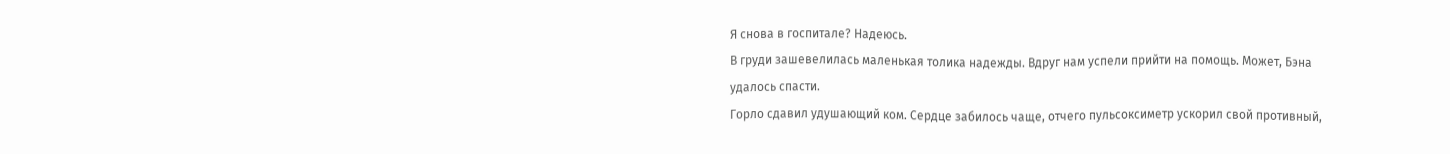Я снова в госпитале? Надеюсь.
В груди зашевелилась маленькая толика надежды. Вдруг нам успели прийти на помощь. Может, Бэна удалось спасти.
Горло сдавил удушающий ком. Сердце забилось чаще, отчего пульсоксиметр ускорил свой противный,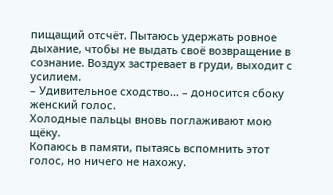пищащий отсчёт. Пытаюсь удержать ровное дыхание, чтобы не выдать своё возвращение в сознание. Воздух застревает в груди, выходит с усилием.
– Удивительное сходство… – доносится сбоку женский голос.
Холодные пальцы вновь поглаживают мою щёку.
Копаюсь в памяти, пытаясь вспомнить этот голос, но ничего не нахожу.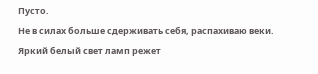Пусто.
Не в силах больше сдерживать себя, распахиваю веки. Яркий белый свет ламп режет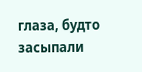глаза, будто засыпали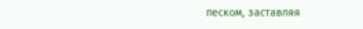песком, заставляя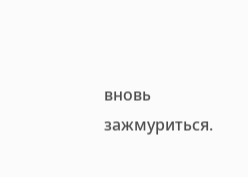вновь зажмуриться.